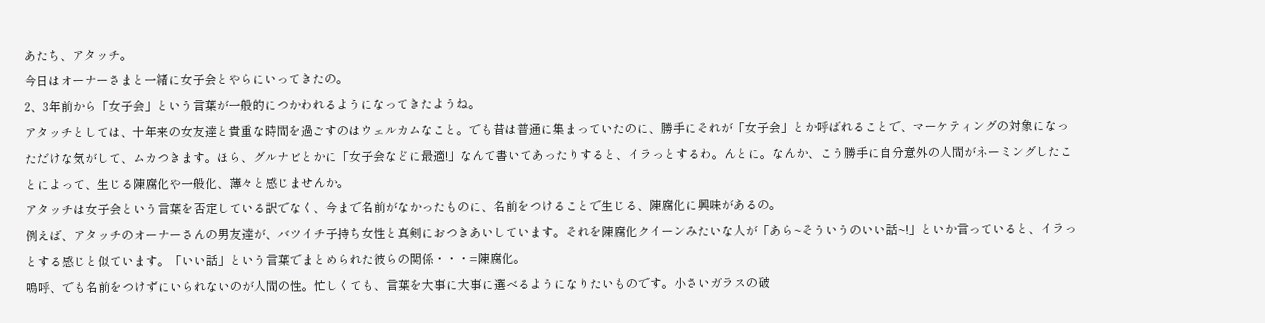あたち、アタッチ。
今日はオーナーさまと一緒に女子会とやらにいってきたの。
2、3年前から「女子会」という言葉が一般的につかわれるようになってきたようね。
アタッチとしては、十年来の女友達と貴重な時間を過ごすのはウェルカムなこと。でも昔は普通に集まっていたのに、勝手にそれが「女子会」とか呼ばれることで、マーケティングの対象になっただけな気がして、ムカつきます。ほら、グルナビとかに「女子会などに最適!」なんて書いてあったりすると、イラっとするわ。んとに。なんか、こう勝手に自分意外の人間がネーミングしたことによって、生じる陳腐化や一般化、薄々と感じませんか。
アタッチは女子会という言葉を否定している訳でなく、今まで名前がなかったものに、名前をつけることで生じる、陳腐化に興味があるの。
例えば、アタッチのオーナーさんの男友達が、バツイチ子持ち女性と真剣におつきあいしています。それを陳腐化クイーンみたいな人が「あら~そういうのいい話~!」といか言っていると、イラっとする感じと似ています。「いい話」という言葉でまとめられた彼らの関係・・・=陳腐化。
嗚呼、でも名前をつけずにいられないのが人間の性。忙しくても、言葉を大事に大事に選べるようになりたいものです。小さいガラスの破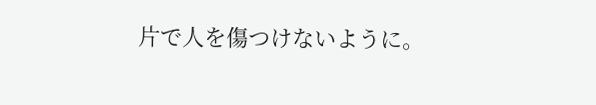片で人を傷つけないように。